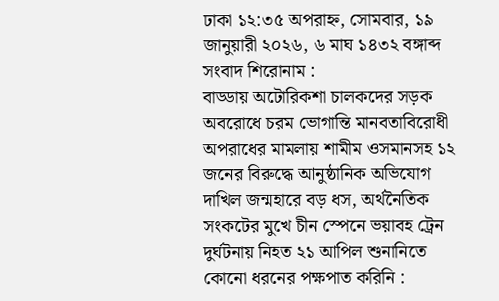ঢাকা ১২:৩৫ অপরাহ্ন, সোমবার, ১৯ জানুয়ারী ২০২৬, ৬ মাঘ ১৪৩২ বঙ্গাব্দ
সংবাদ শিরোনাম :
বাড্ডায় অটোরিকশা চালকদের সড়ক অবরোধে চরম ভোগান্তি মানবতাবিরোধী অপরাধের মামলায় শামীম ওসমানসহ ১২ জনের বিরুদ্ধে আনুষ্ঠানিক অভিযোগ দাখিল জন্মহারে বড় ধস, অর্থনৈতিক সংকটের মুখে চীন স্পেনে ভয়াবহ ট্রেন দুর্ঘটনায় নিহত ২১ আপিল শুনানিতে কোনো ধরনের পক্ষপাত করিনি :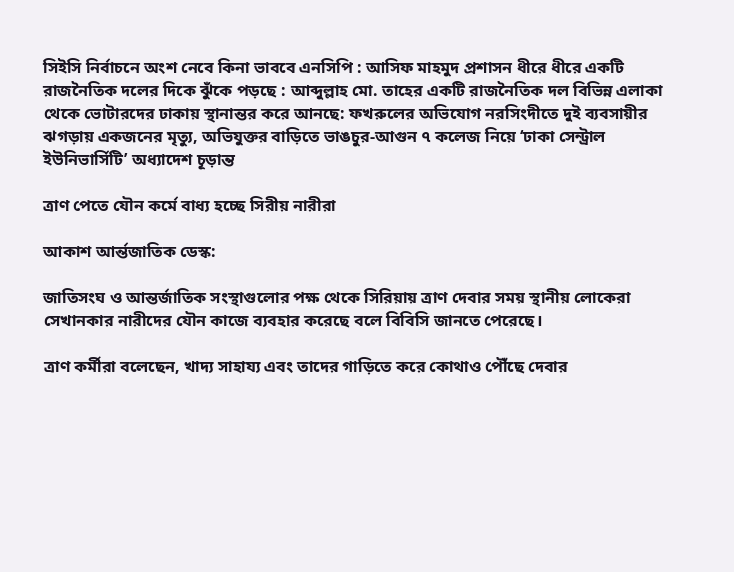সিইসি নির্বাচনে অংশ নেবে কিনা ভাববে এনসিপি : আসিফ মাহমুদ প্রশাসন ধীরে ধীরে একটি রাজনৈতিক দলের দিকে ঝুঁকে পড়ছে : আব্দুল্লাহ মো. তাহের একটি রাজনৈতিক দল বিভিন্ন এলাকা থেকে ভোটারদের ঢাকায় স্থানান্তর করে আনছে: ফখরুলের অভিযোগ নরসিংদীতে দুই ব্যবসায়ীর ঝগড়ায় একজনের মৃত্যু, অভিযুক্তর বাড়িতে ভাঙচুর-আগুন ৭ কলেজ নিয়ে ‘ঢাকা সেন্ট্রাল ইউনিভার্সিটি’ অধ্যাদেশ চূড়ান্ত

ত্রাণ পেতে যৌন কর্মে বাধ্য হচ্ছে সিরীয় নারীরা

আকাশ আর্ন্তজাতিক ডেস্ক:

জাতিসংঘ ও আন্তর্জাতিক সংস্থাগুলোর পক্ষ থেকে সিরিয়ায় ত্রাণ দেবার সময় স্থানীয় লোকেরা সেখানকার নারীদের যৌন কাজে ব্যবহার করেছে বলে বিবিসি জানতে পেরেছে।

ত্রাণ কর্মীরা বলেছেন, খাদ্য সাহায্য এবং তাদের গাড়িতে করে কোথাও পৌঁছে দেবার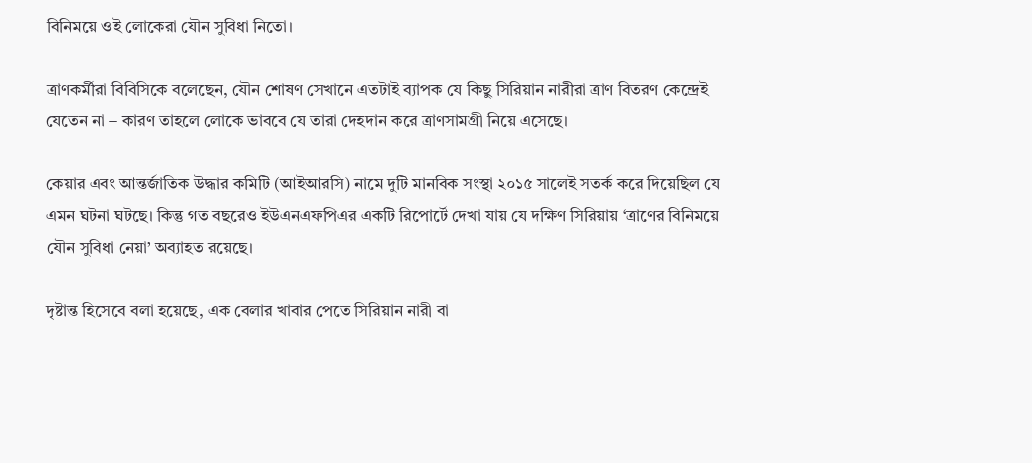বিনিময়ে ওই লোকেরা যৌন সুবিধা নিতো।

ত্রাণকর্মীরা বিবিসিকে বলেছেন, যৌন শোষণ সেখানে এতটাই ব্যাপক যে কিছু সিরিয়ান নারীরা ত্রাণ বিতরণ কেন্দ্রেই যেতেন না – কারণ তাহলে লোকে ভাববে যে তারা দেহদান করে ত্রাণসামগ্রী নিয়ে এসেছে।

কেয়ার এবং আন্তর্জাতিক উদ্ধার কমিটি (আইআরসি) নামে দুটি মানবিক সংস্থা ২০১৫ সালেই সতর্ক করে দিয়েছিল যে এমন ঘটনা ঘটছে। কিন্তু গত বছরেও ইউএনএফপিএর একটি রিপোর্টে দেখা যায় যে দক্ষিণ সিরিয়ায় ‘ত্রাণের বিনিময়ে যৌন সুবিধা নেয়া’ অব্যাহত রয়েছে।

দৃষ্টান্ত হিসেবে বলা হয়েছে, এক বেলার খাবার পেতে সিরিয়ান নারী বা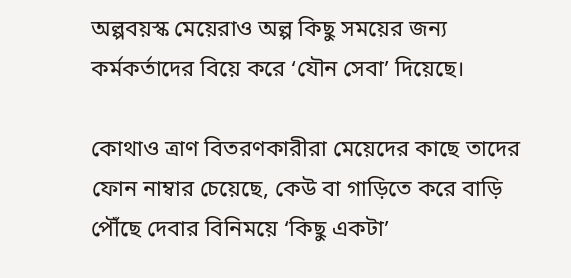অল্পবয়স্ক মেয়েরাও অল্প কিছু সময়ের জন্য কর্মকর্তাদের বিয়ে করে ‘যৌন সেবা’ দিয়েছে।

কোথাও ত্রাণ বিতরণকারীরা মেয়েদের কাছে তাদের ফোন নাম্বার চেয়েছে, কেউ বা গাড়িতে করে বাড়ি পৌঁছে দেবার বিনিময়ে ‘কিছু একটা’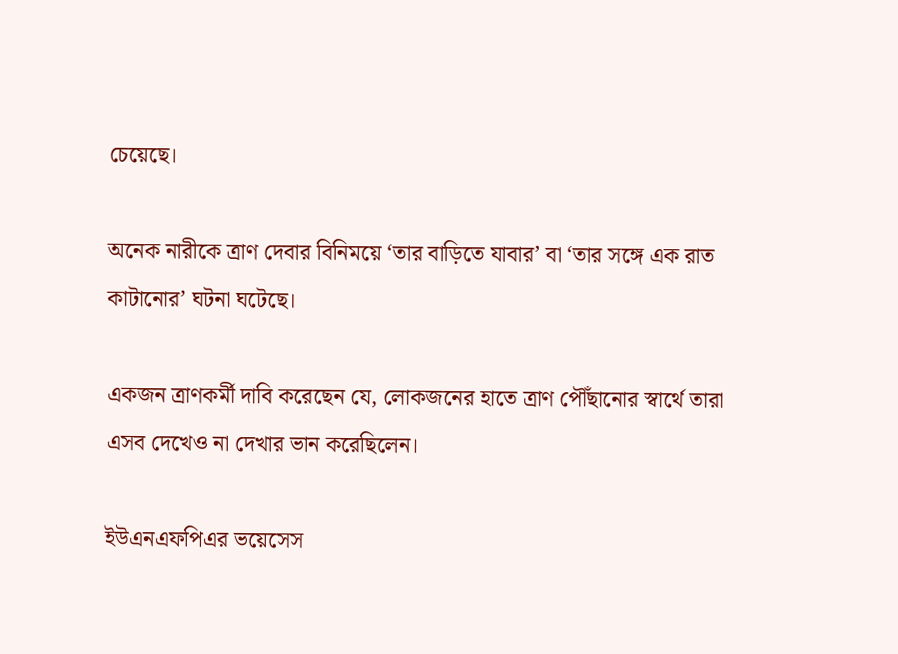চেয়েছে।

অনেক নারীকে ত্রাণ দেবার বিনিময়ে ‘তার বাড়িতে যাবার’ বা ‘তার সঙ্গে এক রাত কাটানোর’ ঘটনা ঘটেছে।

একজন ত্রাণকর্মী দাবি করেছেন যে, লোকজনের হাতে ত্রাণ পৌঁছানোর স্বার্থে তারা এসব দেখেও না দেখার ভান করেছিলেন।

ইউএনএফপিএর ভয়েসেস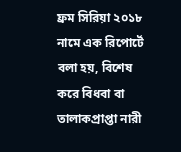ফ্রম সিরিয়া ২০১৮ নামে এক রিপোর্টে বলা হয়, বিশেষ করে বিধবা বা তালাকপ্রাপ্তা নারী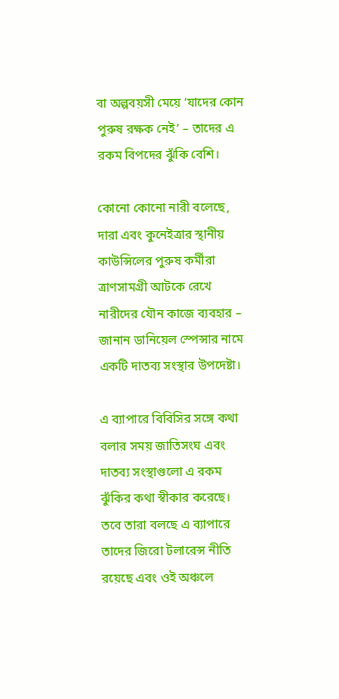বা অল্পবয়সী মেয়ে ‘যাদের কোন পুরুষ রক্ষক নেই’ – তাদের এ রকম বিপদের ঝুঁকি বেশি।

কোনো কোনো নারী বলেছে, দারা এবং কুনেইত্রার স্থানীয় কাউন্সিলের পুরুষ কর্মীরা ত্রাণসামগ্রী আটকে রেখে নারীদের যৌন কাজে ব্যবহার – জানান ডানিয়েল স্পেন্সার নামে একটি দাতব্য সংস্থার উপদেষ্টা।

এ ব্যাপারে বিবিসির সঙ্গে কথা বলার সময় জাতিসংঘ এবং দাতব্য সংস্থাগুলো এ রকম ঝুঁকির কথা স্বীকার করেছে। তবে তারা বলছে এ ব্যাপারে তাদের জিরো টলারেন্স নীতি রয়েছে এবং ওই অঞ্চলে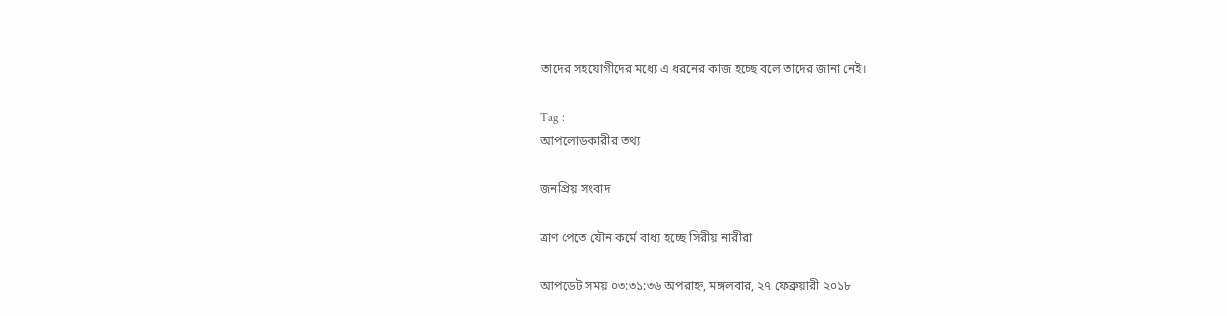তাদের সহযোগীদের মধ্যে এ ধরনের কাজ হচ্ছে বলে তাদের জানা নেই।

Tag :
আপলোডকারীর তথ্য

জনপ্রিয় সংবাদ

ত্রাণ পেতে যৌন কর্মে বাধ্য হচ্ছে সিরীয় নারীরা

আপডেট সময় ০৩:৩১:৩৬ অপরাহ্ন, মঙ্গলবার, ২৭ ফেব্রুয়ারী ২০১৮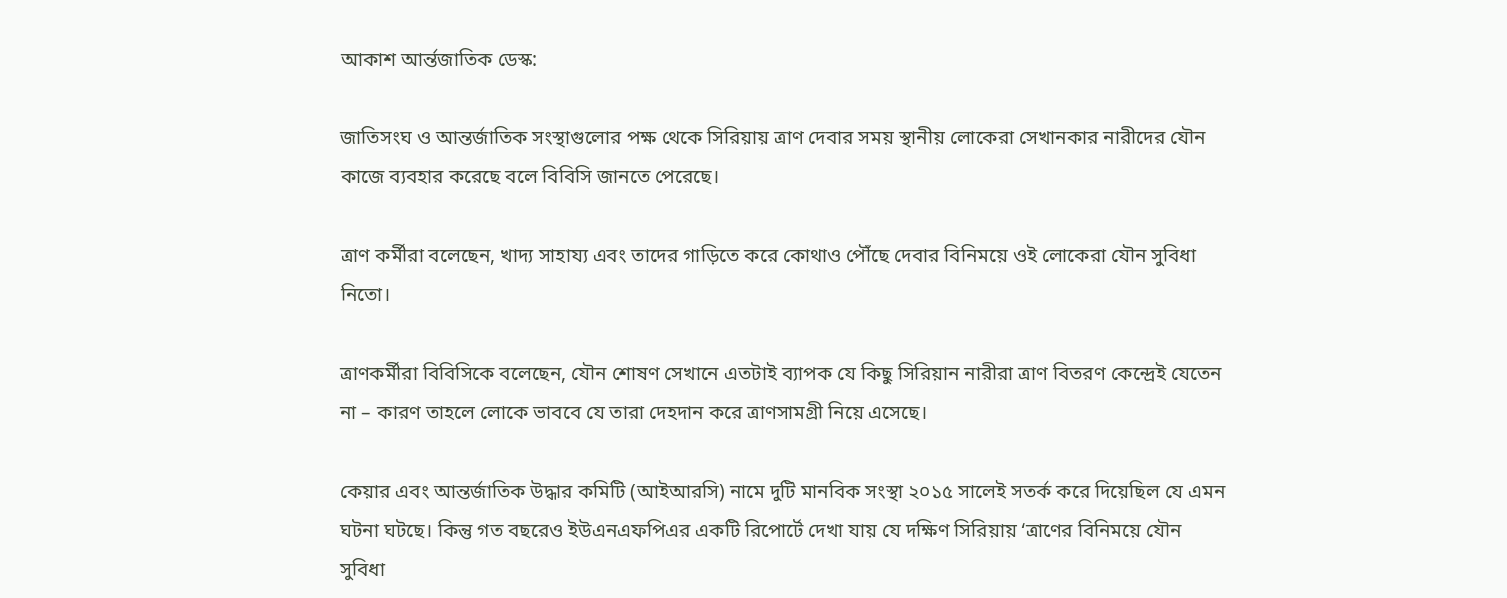আকাশ আর্ন্তজাতিক ডেস্ক:

জাতিসংঘ ও আন্তর্জাতিক সংস্থাগুলোর পক্ষ থেকে সিরিয়ায় ত্রাণ দেবার সময় স্থানীয় লোকেরা সেখানকার নারীদের যৌন কাজে ব্যবহার করেছে বলে বিবিসি জানতে পেরেছে।

ত্রাণ কর্মীরা বলেছেন, খাদ্য সাহায্য এবং তাদের গাড়িতে করে কোথাও পৌঁছে দেবার বিনিময়ে ওই লোকেরা যৌন সুবিধা নিতো।

ত্রাণকর্মীরা বিবিসিকে বলেছেন, যৌন শোষণ সেখানে এতটাই ব্যাপক যে কিছু সিরিয়ান নারীরা ত্রাণ বিতরণ কেন্দ্রেই যেতেন না – কারণ তাহলে লোকে ভাববে যে তারা দেহদান করে ত্রাণসামগ্রী নিয়ে এসেছে।

কেয়ার এবং আন্তর্জাতিক উদ্ধার কমিটি (আইআরসি) নামে দুটি মানবিক সংস্থা ২০১৫ সালেই সতর্ক করে দিয়েছিল যে এমন ঘটনা ঘটছে। কিন্তু গত বছরেও ইউএনএফপিএর একটি রিপোর্টে দেখা যায় যে দক্ষিণ সিরিয়ায় ‘ত্রাণের বিনিময়ে যৌন সুবিধা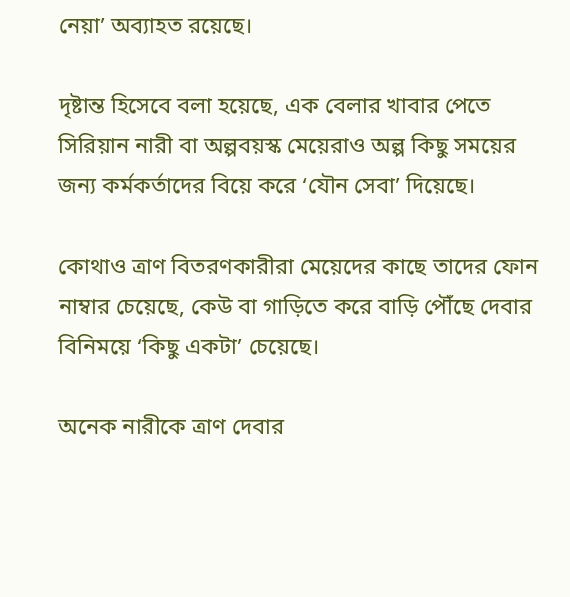নেয়া’ অব্যাহত রয়েছে।

দৃষ্টান্ত হিসেবে বলা হয়েছে, এক বেলার খাবার পেতে সিরিয়ান নারী বা অল্পবয়স্ক মেয়েরাও অল্প কিছু সময়ের জন্য কর্মকর্তাদের বিয়ে করে ‘যৌন সেবা’ দিয়েছে।

কোথাও ত্রাণ বিতরণকারীরা মেয়েদের কাছে তাদের ফোন নাম্বার চেয়েছে, কেউ বা গাড়িতে করে বাড়ি পৌঁছে দেবার বিনিময়ে ‘কিছু একটা’ চেয়েছে।

অনেক নারীকে ত্রাণ দেবার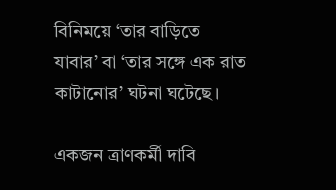বিনিময়ে ‘তার বাড়িতে যাবার’ বা ‘তার সঙ্গে এক রাত কাটানোর’ ঘটনা ঘটেছে।

একজন ত্রাণকর্মী দাবি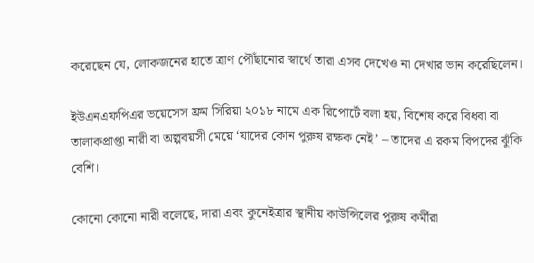করেছেন যে, লোকজনের হাতে ত্রাণ পৌঁছানোর স্বার্থে তারা এসব দেখেও না দেখার ভান করেছিলেন।

ইউএনএফপিএর ভয়েসেস ফ্রম সিরিয়া ২০১৮ নামে এক রিপোর্টে বলা হয়, বিশেষ করে বিধবা বা তালাকপ্রাপ্তা নারী বা অল্পবয়সী মেয়ে ‘যাদের কোন পুরুষ রক্ষক নেই’ – তাদের এ রকম বিপদের ঝুঁকি বেশি।

কোনো কোনো নারী বলেছে, দারা এবং কুনেইত্রার স্থানীয় কাউন্সিলের পুরুষ কর্মীরা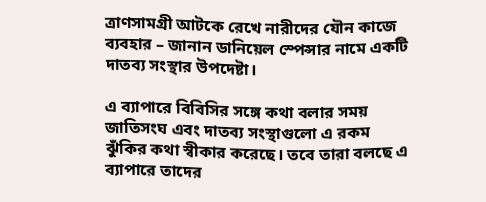ত্রাণসামগ্রী আটকে রেখে নারীদের যৌন কাজে ব্যবহার – জানান ডানিয়েল স্পেন্সার নামে একটি দাতব্য সংস্থার উপদেষ্টা।

এ ব্যাপারে বিবিসির সঙ্গে কথা বলার সময় জাতিসংঘ এবং দাতব্য সংস্থাগুলো এ রকম ঝুঁকির কথা স্বীকার করেছে। তবে তারা বলছে এ ব্যাপারে তাদের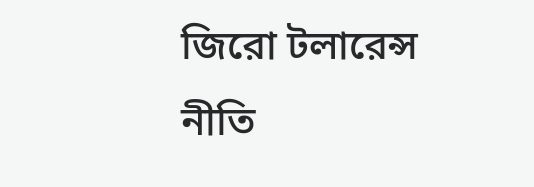জিরো টলারেন্স নীতি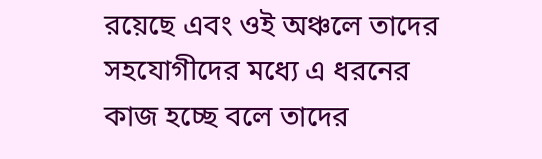রয়েছে এবং ওই অঞ্চলে তাদের সহযোগীদের মধ্যে এ ধরনের কাজ হচ্ছে বলে তাদের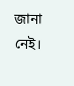জানা নেই।